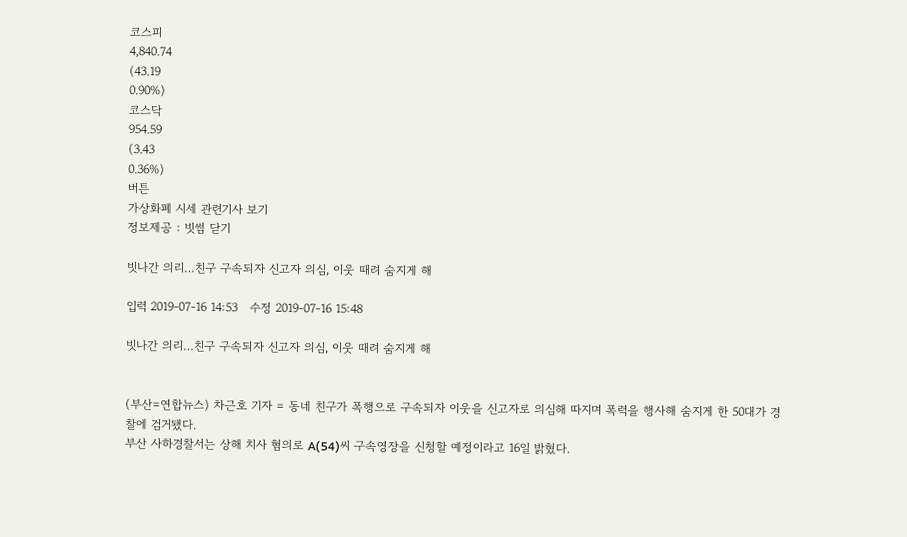코스피
4,840.74
(43.19
0.90%)
코스닥
954.59
(3.43
0.36%)
버튼
가상화폐 시세 관련기사 보기
정보제공 : 빗썸 닫기

빗나간 의리…친구 구속되자 신고자 의심, 이웃 때려 숨지게 해

입력 2019-07-16 14:53   수정 2019-07-16 15:48

빗나간 의리…친구 구속되자 신고자 의심, 이웃 때려 숨지게 해


(부산=연합뉴스) 차근호 기자 = 동네 친구가 폭행으로 구속되자 이웃을 신고자로 의심해 따지며 폭력을 행사해 숨지게 한 50대가 경찰에 검거됐다.
부산 사하경찰서는 상해 치사 혐의로 A(54)씨 구속영장을 신청할 예정이라고 16일 밝혔다.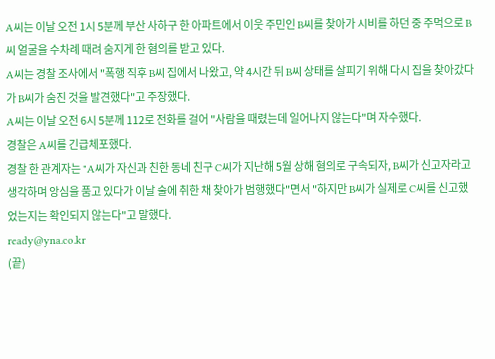A씨는 이날 오전 1시 5분께 부산 사하구 한 아파트에서 이웃 주민인 B씨를 찾아가 시비를 하던 중 주먹으로 B씨 얼굴을 수차례 때려 숨지게 한 혐의를 받고 있다.
A씨는 경찰 조사에서 "폭행 직후 B씨 집에서 나왔고, 약 4시간 뒤 B씨 상태를 살피기 위해 다시 집을 찾아갔다가 B씨가 숨진 것을 발견했다"고 주장했다.
A씨는 이날 오전 6시 5분께 112로 전화를 걸어 "사람을 때렸는데 일어나지 않는다"며 자수했다.
경찰은 A씨를 긴급체포했다.
경찰 한 관계자는 "A씨가 자신과 친한 동네 친구 C씨가 지난해 5월 상해 혐의로 구속되자, B씨가 신고자라고 생각하며 앙심을 품고 있다가 이날 술에 취한 채 찾아가 범행했다"면서 "하지만 B씨가 실제로 C씨를 신고했었는지는 확인되지 않는다"고 말했다.
ready@yna.co.kr
(끝)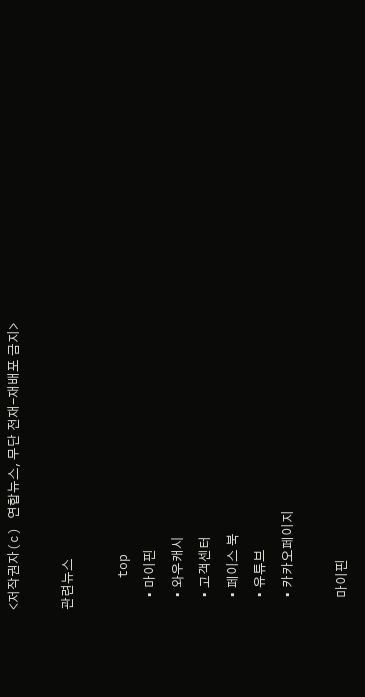<저작권자(c) 연합뉴스, 무단 전재-재배포 금지>

관련뉴스

    top
    • 마이핀
    • 와우캐시
    • 고객센터
    • 페이스 북
    • 유튜브
    • 카카오페이지

    마이핀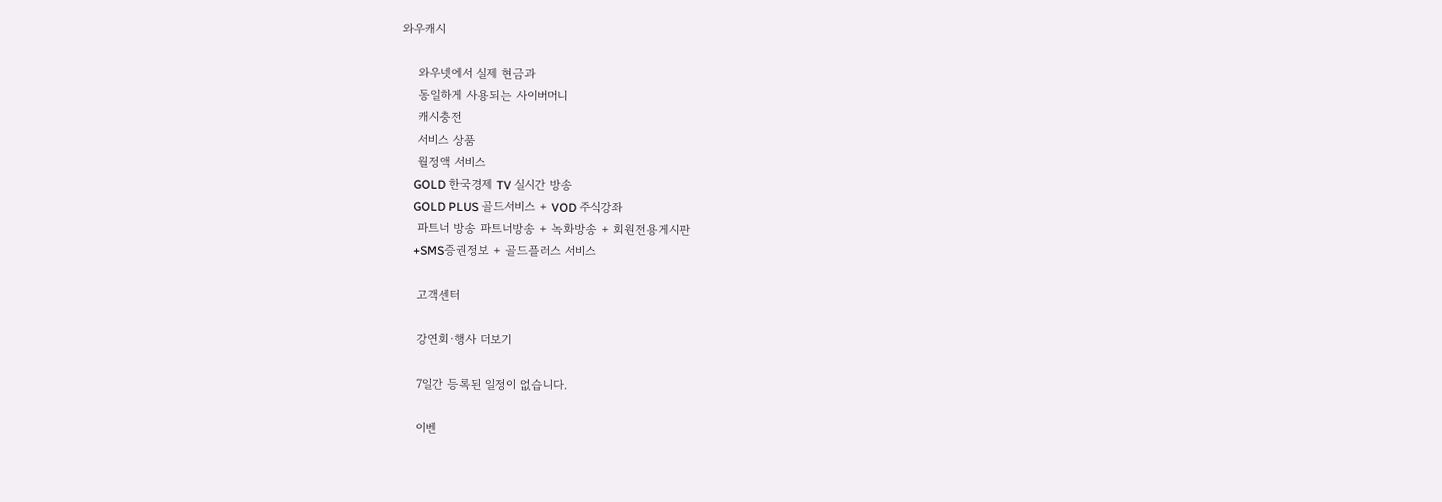와우캐시

    와우넷에서 실제 현금과
    동일하게 사용되는 사이버머니
    캐시충전
    서비스 상품
    월정액 서비스
    GOLD 한국경제 TV 실시간 방송
    GOLD PLUS 골드서비스 + VOD 주식강좌
    파트너 방송 파트너방송 + 녹화방송 + 회원전용게시판
    +SMS증권정보 + 골드플러스 서비스

    고객센터

    강연회·행사 더보기

    7일간 등록된 일정이 없습니다.

    이벤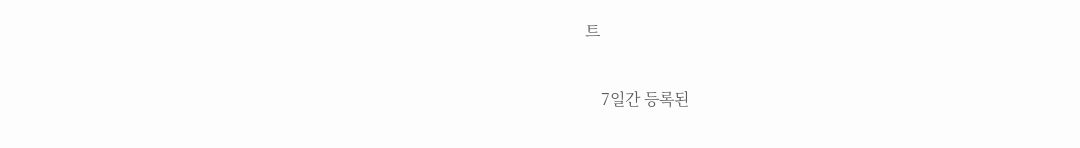트

    7일간 등록된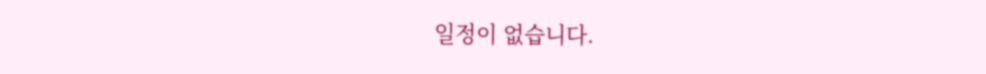일정이 없습니다.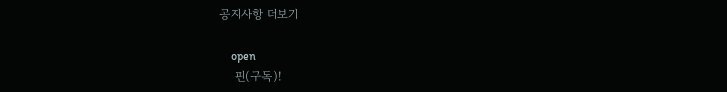공지사항 더보기

    open
    핀(구독)!